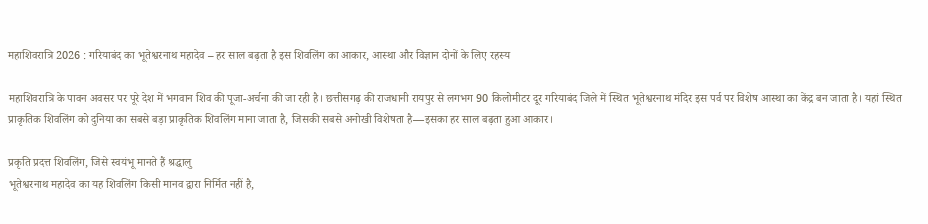महाशिवरात्रि 2026 : गरियाबंद का भूतेश्वरनाथ महादेव – हर साल बढ़ता है इस शिवलिंग का आकार, आस्था और विज्ञान दोनों के लिए रहस्य

महाशिवरात्रि के पावन अवसर पर पूरे देश में भगवान शिव की पूजा-अर्चना की जा रही है। छत्तीसगढ़ की राजधानी रायपुर से लगभग 90 किलोमीटर दूर गरियाबंद जिले में स्थित भूतेश्वरनाथ मंदिर इस पर्व पर विशेष आस्था का केंद्र बन जाता है। यहां स्थित प्राकृतिक शिवलिंग को दुनिया का सबसे बड़ा प्राकृतिक शिवलिंग माना जाता है, जिसकी सबसे अनोखी विशेषता है—इसका हर साल बढ़ता हुआ आकार।

प्रकृति प्रदत्त शिवलिंग, जिसे स्वयंभू मानते हैं श्रद्धालु
भूतेश्वरनाथ महादेव का यह शिवलिंग किसी मानव द्वारा निर्मित नहीं है,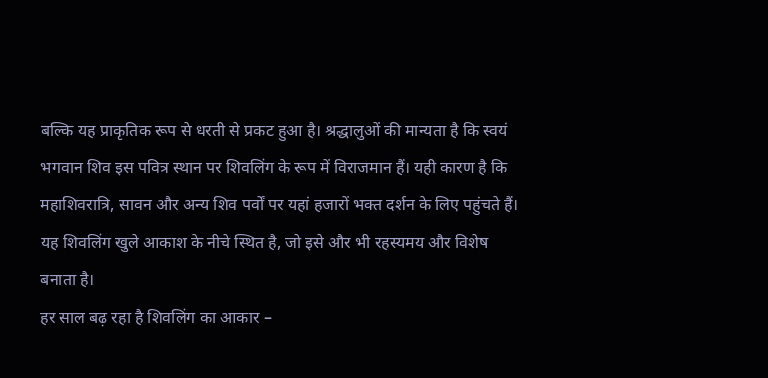बल्कि यह प्राकृतिक रूप से धरती से प्रकट हुआ है। श्रद्धालुओं की मान्यता है कि स्वयं भगवान शिव इस पवित्र स्थान पर शिवलिंग के रूप में विराजमान हैं। यही कारण है कि महाशिवरात्रि, सावन और अन्य शिव पर्वों पर यहां हजारों भक्त दर्शन के लिए पहुंचते हैं।
यह शिवलिंग खुले आकाश के नीचे स्थित है, जो इसे और भी रहस्यमय और विशेष बनाता है।
हर साल बढ़ रहा है शिवलिंग का आकार –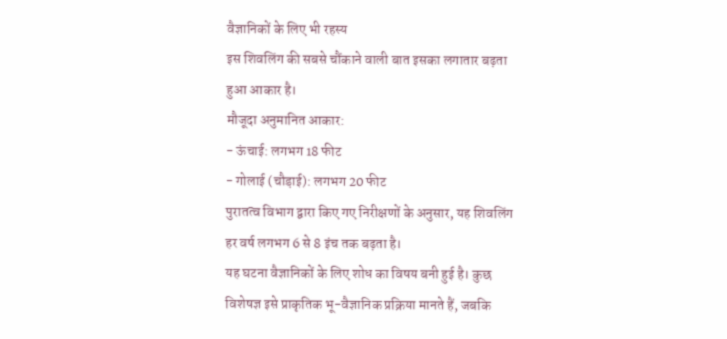वैज्ञानिकों के लिए भी रहस्य
इस शिवलिंग की सबसे चौंकाने वाली बात इसका लगातार बढ़ता हुआ आकार है।
मौजूदा अनुमानित आकार:
- ऊंचाई: लगभग 18 फीट
- गोलाई (चौड़ाई): लगभग 20 फीट
पुरातत्व विभाग द्वारा किए गए निरीक्षणों के अनुसार, यह शिवलिंग हर वर्ष लगभग 6 से 8 इंच तक बढ़ता है।
यह घटना वैज्ञानिकों के लिए शोध का विषय बनी हुई है। कुछ विशेषज्ञ इसे प्राकृतिक भू-वैज्ञानिक प्रक्रिया मानते हैं, जबकि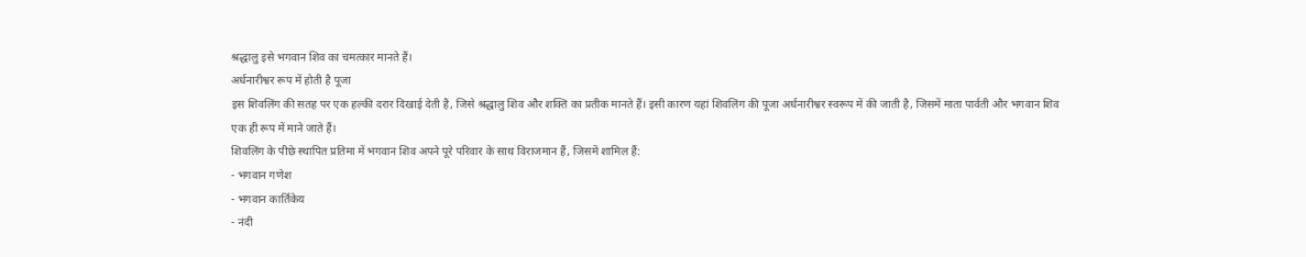श्रद्धालु इसे भगवान शिव का चमत्कार मानते हैं।
अर्धनारीश्वर रूप में होती है पूजा
इस शिवलिंग की सतह पर एक हल्की दरार दिखाई देती है, जिसे श्रद्धालु शिव और शक्ति का प्रतीक मानते हैं। इसी कारण यहां शिवलिंग की पूजा अर्धनारीश्वर स्वरूप में की जाती है, जिसमें माता पार्वती और भगवान शिव एक ही रूप में माने जाते हैं।
शिवलिंग के पीछे स्थापित प्रतिमा में भगवान शिव अपने पूरे परिवार के साथ विराजमान हैं, जिसमें शामिल हैं:
- भगवान गणेश
- भगवान कार्तिकेय
- नंदी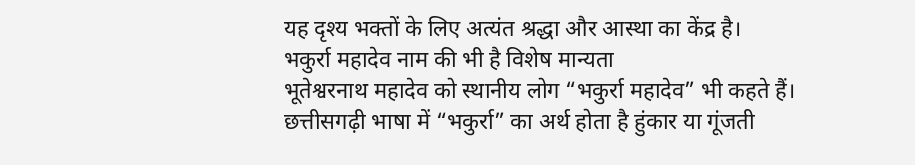यह दृश्य भक्तों के लिए अत्यंत श्रद्धा और आस्था का केंद्र है।
भकुर्रा महादेव नाम की भी है विशेष मान्यता
भूतेश्वरनाथ महादेव को स्थानीय लोग “भकुर्रा महादेव” भी कहते हैं। छत्तीसगढ़ी भाषा में “भकुर्रा” का अर्थ होता है हुंकार या गूंजती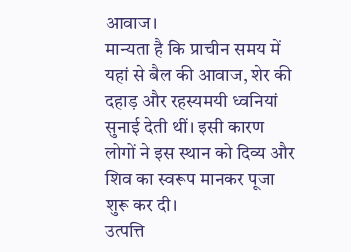आवाज।
मान्यता है कि प्राचीन समय में यहां से बैल की आवाज, शेर की दहाड़ और रहस्यमयी ध्वनियां सुनाई देती थीं। इसी कारण लोगों ने इस स्थान को दिव्य और शिव का स्वरूप मानकर पूजा शुरू कर दी।
उत्पत्ति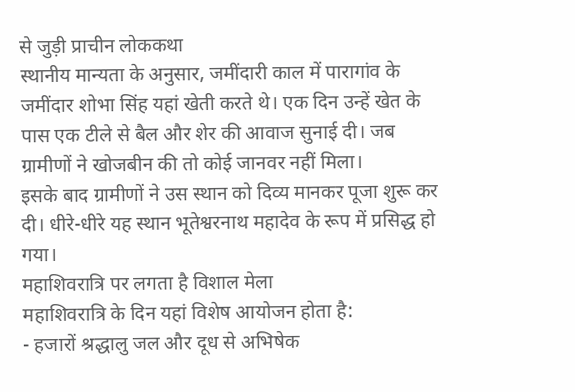से जुड़ी प्राचीन लोककथा
स्थानीय मान्यता के अनुसार, जमींदारी काल में पारागांव के जमींदार शोभा सिंह यहां खेती करते थे। एक दिन उन्हें खेत के पास एक टीले से बैल और शेर की आवाज सुनाई दी। जब ग्रामीणों ने खोजबीन की तो कोई जानवर नहीं मिला।
इसके बाद ग्रामीणों ने उस स्थान को दिव्य मानकर पूजा शुरू कर दी। धीरे-धीरे यह स्थान भूतेश्वरनाथ महादेव के रूप में प्रसिद्ध हो गया।
महाशिवरात्रि पर लगता है विशाल मेला
महाशिवरात्रि के दिन यहां विशेष आयोजन होता है:
- हजारों श्रद्धालु जल और दूध से अभिषेक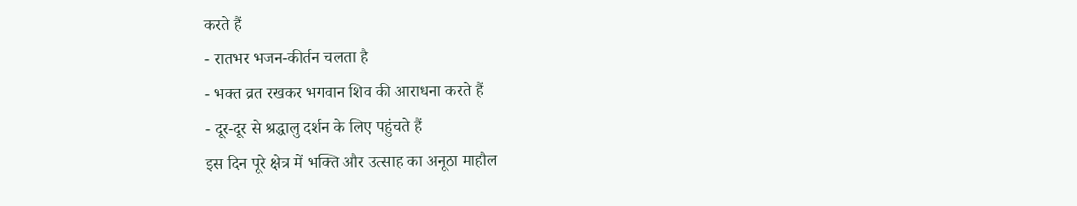करते हैं
- रातभर भजन-कीर्तन चलता है
- भक्त व्रत रखकर भगवान शिव की आराधना करते हैं
- दूर-दूर से श्रद्धालु दर्शन के लिए पहुंचते हैं
इस दिन पूरे क्षेत्र में भक्ति और उत्साह का अनूठा माहौल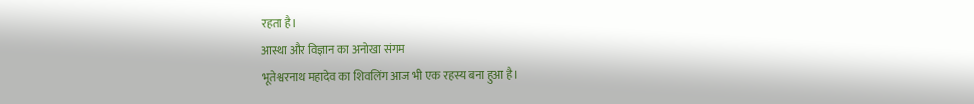रहता है।
आस्था और विज्ञान का अनोखा संगम
भूतेश्वरनाथ महादेव का शिवलिंग आज भी एक रहस्य बना हुआ है।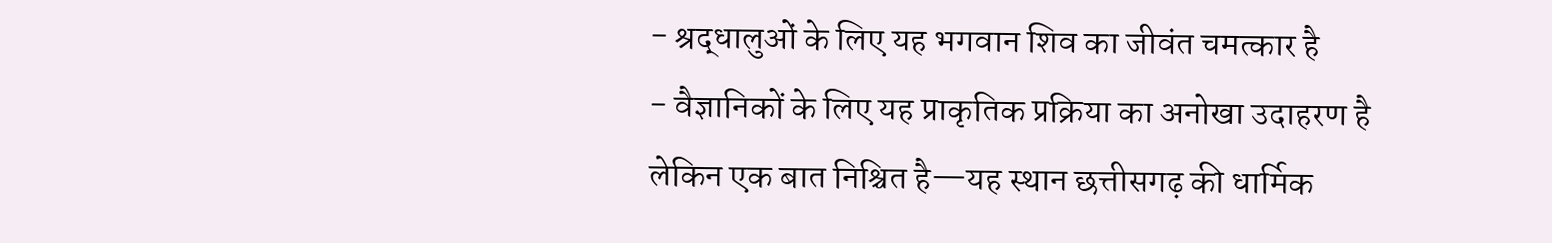- श्रद्धालुओं के लिए यह भगवान शिव का जीवंत चमत्कार है
- वैज्ञानिकों के लिए यह प्राकृतिक प्रक्रिया का अनोखा उदाहरण है
लेकिन एक बात निश्चित है—यह स्थान छत्तीसगढ़ की धार्मिक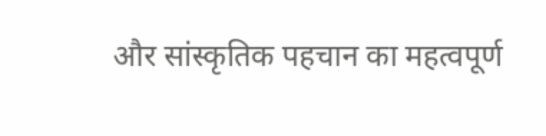और सांस्कृतिक पहचान का महत्वपूर्ण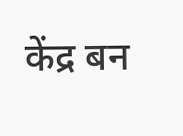केंद्र बन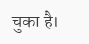चुका है।